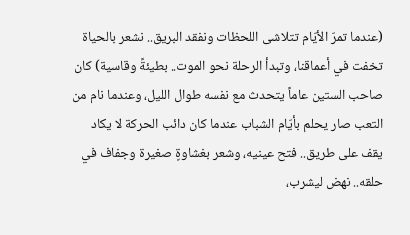(عندما تمرّ الأيّام تتلاشى اللحظات ونفقد البريق.. نشعر بالحياة تخفت في أعماقنا، وتبدأ الرحلة نحو الموت.. بطيئةً وقاسية) كان صاحب الستين عاماً يتحدث مع نفسه طوال الليل، وعندما نام من التعب صار يحلم بأيّام الشباب عندما كان دائب الحركة لا يكاد يقف على طريق.. فتح عينيه، وشعر بغشاوةٍ صغيرة وجفاف في حلقه.. نهض ليشرب،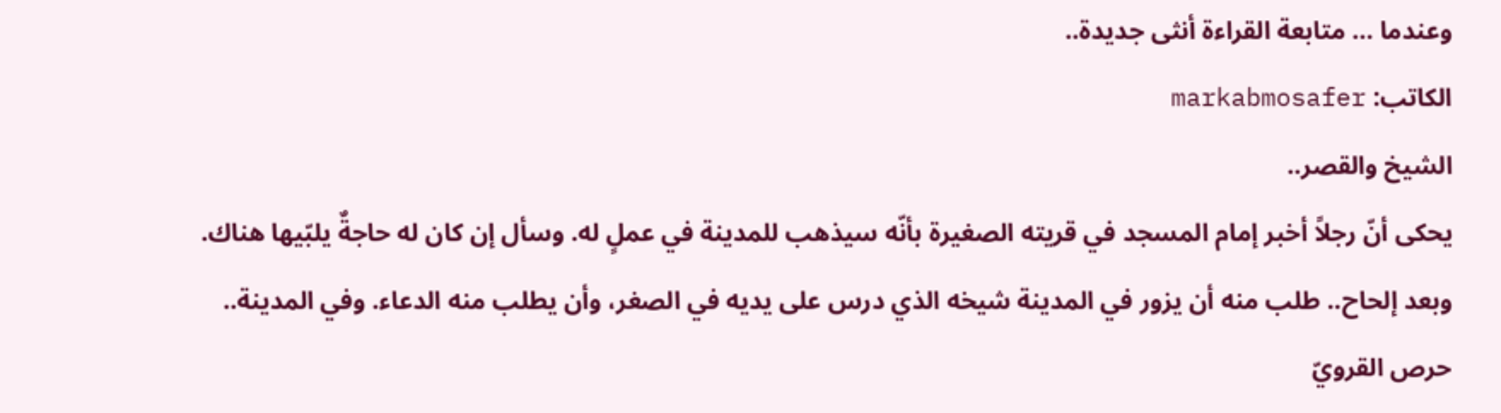وعندما … متابعة القراءة أنثى جديدة..
الكاتب: markabmosafer
الشيخ والقصر..
يحكى أنّ رجلاً أخبر إمام المسجد في قريته الصغيرة بأنّه سيذهب للمدينة في عملٍ له. وسأل إن كان له حاجةٌ يلبّيها هناك. وبعد إلحاح.. طلب منه أن يزور في المدينة شيخه الذي درس على يديه في الصغر، وأن يطلب منه الدعاء. وفي المدينة.. حرص القرويّ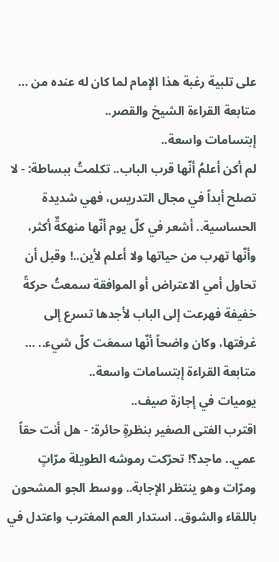على تلبية رغبة هذا الإمام لما كان له عنده من … متابعة القراءة الشيخ والقصر..
إبتسامات واسعة..
لم أكن أعلمُ أنّها قرب الباب.. تكلمتُ ببساطة: - لا تصلح أبداً في مجال التدريس، فهي شديدة الحساسية.. أشعر في كلّ يوم أنّها منهكةٌ أكثر، وأنّها تهرب من حياتها ولا أعلم لأين..! وقبل أن تحاول أمي الاعتراض أو الموافقة سمعتُ حركةً خفيفة فهرعت إلى الباب لأجدها تسرع إلى غرفتها، وكان واضحاً أنّها سمعَت كلّ شيء.. … متابعة القراءة إبتسامات واسعة..
يوميات في إجازة صيف..
اقترب الفتى الصغير بنظرةٍ حائرة: - هل أنت حقاً عمي.. ماجد؟! تحرّكت رموشه الطويلة مرّاتٍ ومرّات وهو ينتظر الإجابة.. ووسط الجو المشحون باللقاء والشوق.. استدار العم المغترب واعتدل في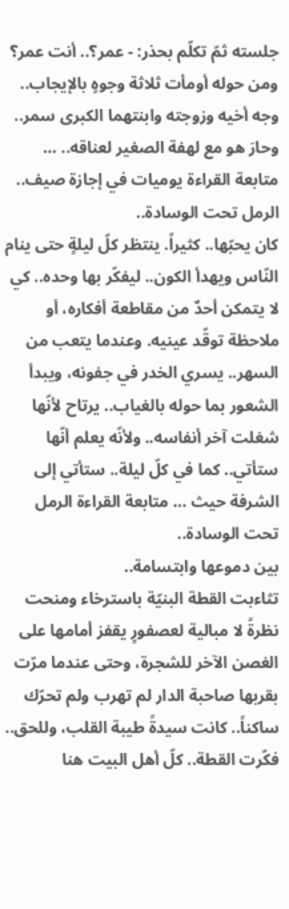جلسته ثمّ تكلّم بحذر: - عمر؟.. أنت عمر؟ ومن حوله أومأت ثلاثة وجوهٍ بالإيجاب.. وجه أخيه وزوجته وابنتهما الكبرى سمر.. وحارَ هو مع لهفة الصغير لعناقه.. … متابعة القراءة يوميات في إجازة صيف..
الرمل تحت الوسادة..
كان يحبّها.. كثيراً. ينتظر كلّ ليلةٍ حتى ينام النّاس ويهدأ الكون.. ليفكّر بها وحده.. كي لا يتمكن أحدٌ من مقاطعة أفكاره، أو ملاحظة توقّد عينيه. وعندما يتعب من السهر.. يسري الخدر في جفونه، ويبدأ الشعور بما حوله بالغياب.. يرتاح لأنّها شغلت آخر أنفاسه.. ولأنّه يعلم أنّها ستأتي.. كما في كلّ ليلة.. ستأتي إلى الشرفة حيث … متابعة القراءة الرمل تحت الوسادة..
بين دموعها وابتسامة..
تثاءبت القطة البنيّة باسترخاء ومنحت نظرةً لا مبالية لعصفورٍ يقفز أمامها على الغصن الآخر للشجرة، وحتى عندما مرّت بقربها صاحبة الدار لم تهرب ولم تحرّك ساكناً.. كانت سيدةً طيبة القلب، وللحق.. فكّرت القطة.. كلّ أهل البيت هنا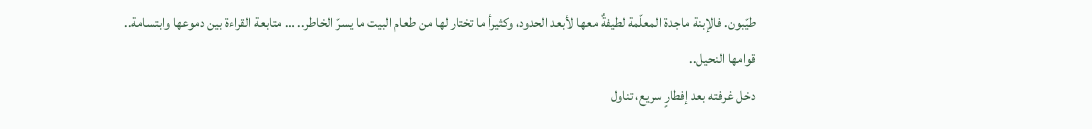طيّبون. فالإبنة ماجدة المعلّمة لطيفةٌ معها لأبعد الحدود، وكثيرأ ما تختار لها من طعام البيت ما يسرّ الخاطر.. … متابعة القراءة بين دموعها وابتسامة..
قوامها النحيل..
دخل غرفته بعد إفطارٍ سريع، تناول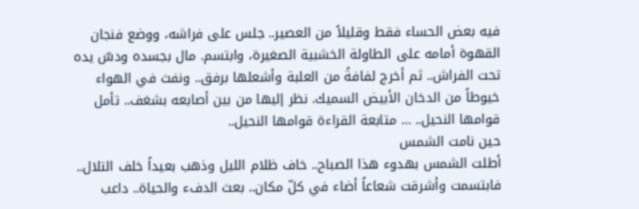فيه بعض الحساء فقط وقليلاً من العصير.. جلس على فراشه، ووضع فنجان القهوة أمامه على الطاولة الخشبية الصغيرة، وابتسم. مال بجسده ودسّ يده تحت الفراش.. ثم أخرج لفافةً من العلبة وأشعلها برفق.. ونفث في الهواء خيوطاً من الدخان الأبيض السميك. نظر إليها من بين أصابعه بشغف.. تأمل قوامها النحيل.. … متابعة القراءة قوامها النحيل..
حين نامت الشمس
أطلت الشمس بهدوء هذا الصباح.. خاف ظلام الليل وذهب بعيداً خلف التلال.. فابتسمت وأشرقت شعاعاً أضاء في كلّ مكان.. بعث الدفء والحياة.. داعب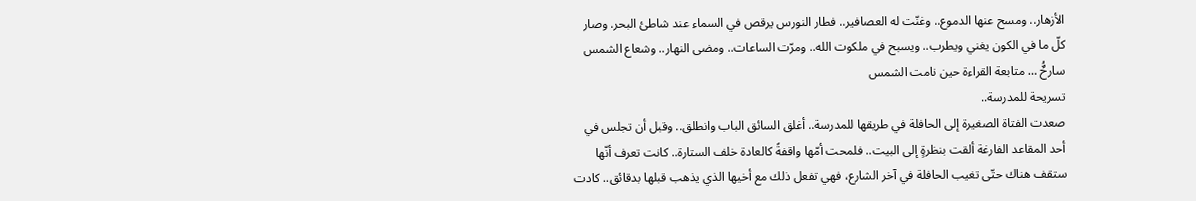الأزهار.. ومسح عنها الدموع.. وغنّت له العصافير.. فطار النورس يرقص في السماء عند شاطئ البحر. وصار كلّ ما في الكون يغني ويطرب.. ويسبح في ملكوت الله.. ومرّت الساعات.. ومضى النهار.. وشعاع الشمس سارحٌُ … متابعة القراءة حين نامت الشمس
تسريحة للمدرسة..
صعدت الفتاة الصغيرة إلى الحافلة في طريقها للمدرسة.. أغلق السائق الباب وانطلق.. وقبل أن تجلس في أحد المقاعد الفارغة ألقت بنظرةٍ إلى البيت.. فلمحت أمّها واقفةً كالعادة خلف الستارة.. كانت تعرف أنّها ستقف هناك حتّى تغيب الحافلة في آخر الشارع، فهي تفعل ذلك مع أخيها الذي يذهب قبلها بدقائق.. كادت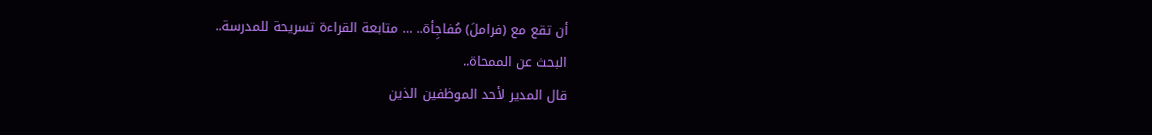أن تقع مع (فراملَ) مُفاجِأة.. … متابعة القراءة تسريحة للمدرسة..
البحث عن الممحاة..
قال المدير لأحد الموظفين الذين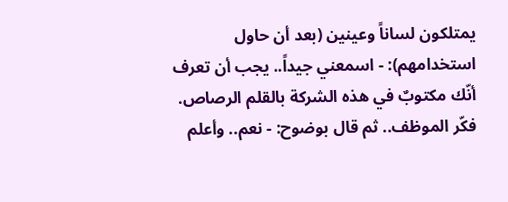يمتلكون لساناً وعينين (بعد أن حاول استخدامهم): - اسمعني جيداً.. يجب أن تعرف أنّك مكتوبٌ في هذه الشركة بالقلم الرصاص. فكّر الموظف.. ثم قال بوضوح: - نعم.. وأعلم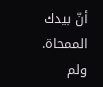أنّ بيدك الممحاة. ولم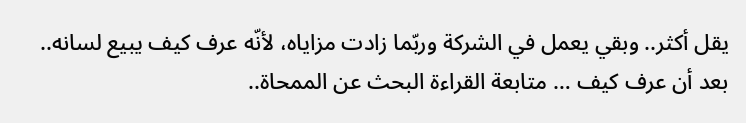يقل أكثر.. وبقي يعمل في الشركة وربّما زادت مزاياه، لأنّه عرف كيف يبيع لسانه.. بعد أن عرف كيف … متابعة القراءة البحث عن الممحاة..